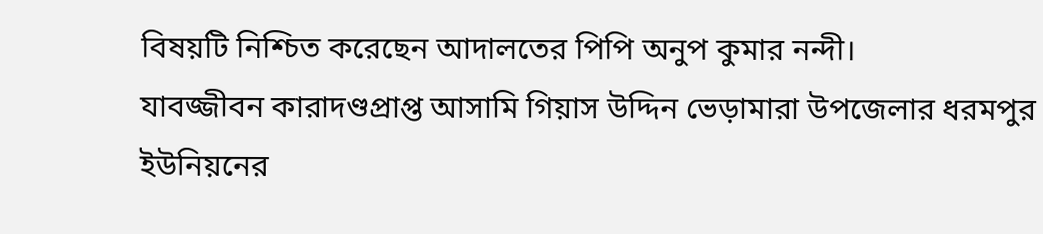বিষয়টি নিশ্চিত করেছেন আদালতের পিপি অনুপ কুমার নন্দী।
যাবজ্জীবন কারাদণ্ডপ্রাপ্ত আসামি গিয়াস উদ্দিন ভেড়ামারা উপজেলার ধরমপুর ইউনিয়নের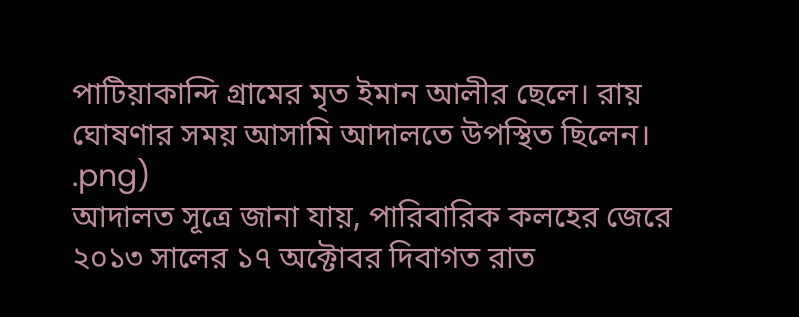পাটিয়াকান্দি গ্রামের মৃত ইমান আলীর ছেলে। রায় ঘোষণার সময় আসামি আদালতে উপস্থিত ছিলেন।
.png)
আদালত সূত্রে জানা যায়, পারিবারিক কলহের জেরে ২০১৩ সালের ১৭ অক্টোবর দিবাগত রাত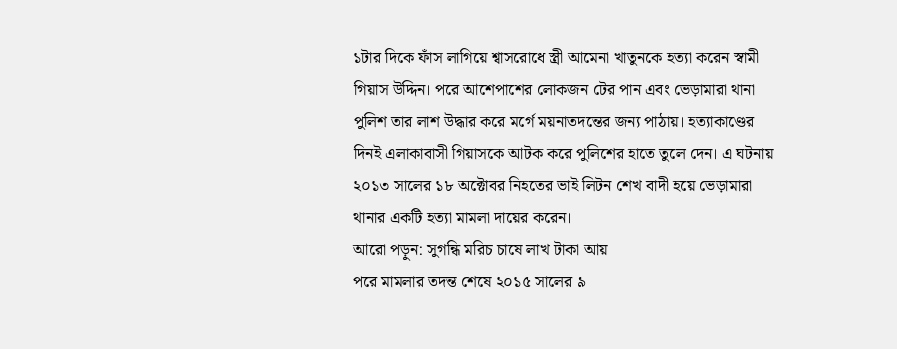১টার দিকে ফাঁস লাগিয়ে শ্বাসরোধে স্ত্রী আমেনা খাতুনকে হত্যা করেন স্বামী গিয়াস উদ্দিন। পরে আশেপাশের লোকজন টের পান এবং ভেড়ামারা থানা পুলিশ তার লাশ উদ্ধার করে মর্গে ময়নাতদন্তের জন্য পাঠায়। হত্যাকাণ্ডের দিনই এলাকাবাসী গিয়াসকে আটক করে পুলিশের হাতে তুলে দেন। এ ঘটনায় ২০১৩ সালের ১৮ অক্টোবর নিহতের ভাই লিটন শেখ বাদী হয়ে ভেড়ামারা থানার একটি হত্যা মামলা দায়ের করেন।
আরো পড়ুন: সুগন্ধি মরিচ চাষে লাখ টাকা আয়
পরে মামলার তদন্ত শেষে ২০১৫ সালের ৯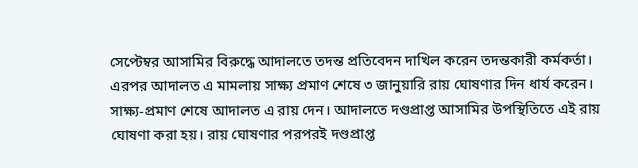সেপ্টেম্বর আসামির বিরুদ্ধে আদালতে তদন্ত প্রতিবেদন দাখিল করেন তদন্তকারী কর্মকর্তা। এরপর আদালত এ মামলায় সাক্ষ্য প্রমাণ শেষে ৩ জানুয়ারি রায় ঘোষণার দিন ধার্য করেন। সাক্ষ্য-প্রমাণ শেষে আদালত এ রায় দেন। আদালতে দণ্ডপ্রাপ্ত আসামির উপস্থিতিতে এই রায় ঘোষণা করা হয়। রায় ঘোষণার পরপরই দণ্ডপ্রাপ্ত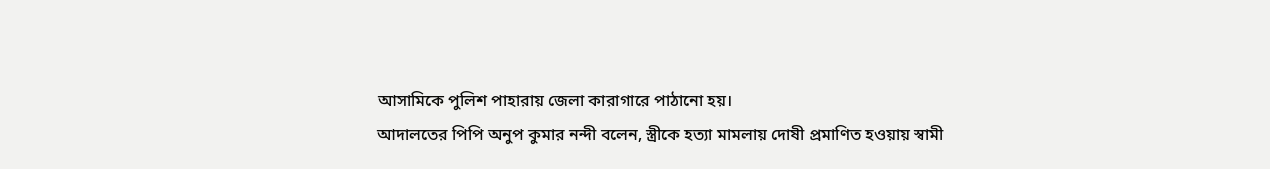আসামিকে পুলিশ পাহারায় জেলা কারাগারে পাঠানো হয়।
আদালতের পিপি অনুপ কুমার নন্দী বলেন, স্ত্রীকে হত্যা মামলায় দোষী প্রমাণিত হওয়ায় স্বামী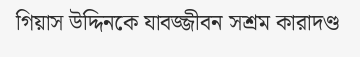গিয়াস উদ্দিনকে যাবজ্জীবন সশ্রম কারাদণ্ড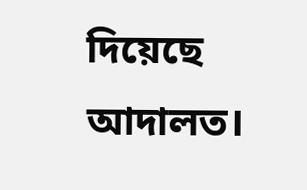দিয়েছে আদালত।